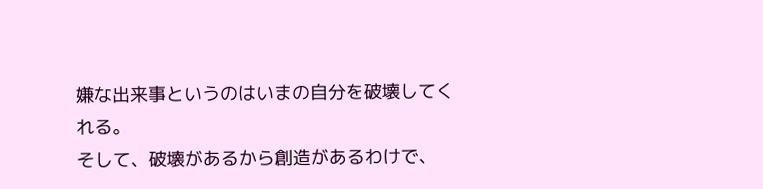嫌な出来事というのはいまの自分を破壊してくれる。
そして、破壊があるから創造があるわけで、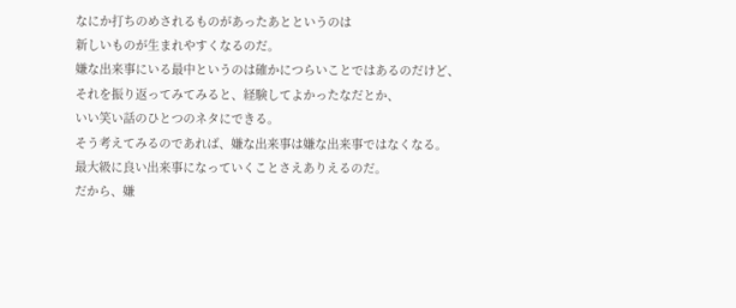なにか打ちのめされるものがあったあとというのは
新しいものが生まれやすくなるのだ。
嫌な出来事にいる最中というのは確かにつらいことではあるのだけど、
それを振り返ってみてみると、経験してよかったなだとか、
いい笑い話のひとつのネタにできる。
そう考えてみるのであれば、嫌な出来事は嫌な出来事ではなくなる。
最大級に良い出来事になっていくことさえありえるのだ。
だから、嫌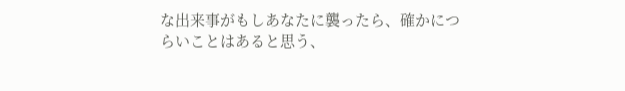な出来事がもしあなたに襲ったら、確かにつらいことはあると思う、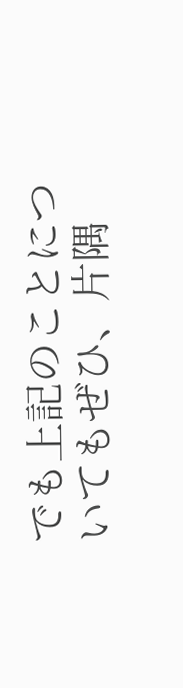でも上記のことについてもぜひ、片隅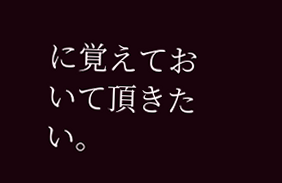に覚えておいて頂きたい。